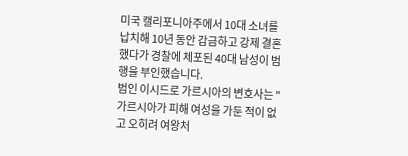미국 캘리포니아주에서 10대 소녀를 납치해 10년 동안 감금하고 강제 결혼했다가 경찰에 체포된 40대 남성이 범행을 부인했습니다.
범인 이시드로 가르시아의 변호사는 "가르시아가 피해 여성을 가둔 적이 없고 오히려 여왕처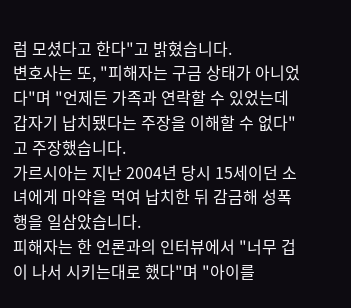럼 모셨다고 한다"고 밝혔습니다.
변호사는 또, "피해자는 구금 상태가 아니었다"며 "언제든 가족과 연락할 수 있었는데 갑자기 납치됐다는 주장을 이해할 수 없다"고 주장했습니다.
가르시아는 지난 2004년 당시 15세이던 소녀에게 마약을 먹여 납치한 뒤 감금해 성폭행을 일삼았습니다.
피해자는 한 언론과의 인터뷰에서 "너무 겁이 나서 시키는대로 했다"며 "아이를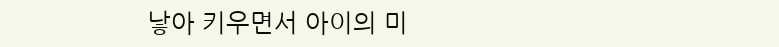낳아 키우면서 아이의 미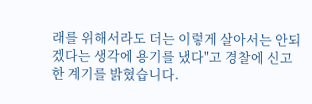래를 위해서라도 더는 이렇게 살아서는 안되겠다는 생각에 용기를 냈다"고 경찰에 신고한 계기를 밝혔습니다.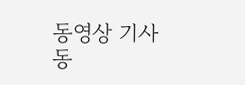동영상 기사
동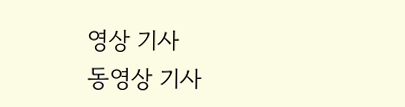영상 기사
동영상 기사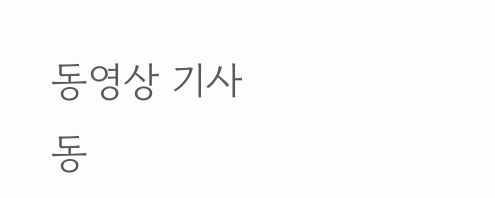동영상 기사
동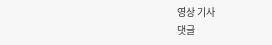영상 기사
댓글